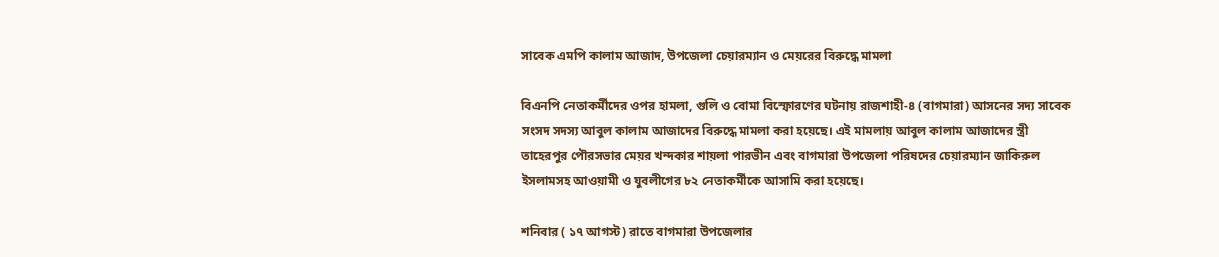সাবেক এমপি কালাম আজাদ, উপজেলা চেয়ারম্যান ও মেয়রের বিরুদ্ধে মামলা

বিএনপি নেতাকর্মীদের ওপর হামলা, গুলি ও বোমা বিস্ফোরণের ঘটনায় রাজশাহী-৪ (বাগমারা) আসনের সদ্য সাবেক সংসদ সদস্য আবুল কালাম আজাদের বিরুদ্ধে মামলা করা হয়েছে। এই মামলায় আবুল কালাম আজাদের স্ত্রী তাহেরপুর পৌরসভার মেয়র খন্দকার শায়লা পারভীন এবং বাগমারা উপজেলা পরিষদের চেয়ারম্যান জাকিরুল ইসলামসহ আওয়ামী ও যুবলীগের ৮২ নেতাকর্মীকে আসামি করা হয়েছে।

শনিবার ( ১৭ আগস্ট) রাতে বাগমারা উপজেলার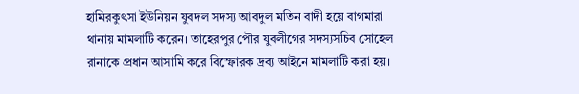হামিরকুৎসা ইউনিয়ন যুবদল সদস্য আবদুল মতিন বাদী হয়ে বাগমারা থানায় মামলাটি করেন। তাহেরপুর পৌর যুবলীগের সদস্যসচিব সোহেল রানাকে প্রধান আসামি করে বিস্ফোরক দ্রব্য আইনে মামলাটি করা হয়।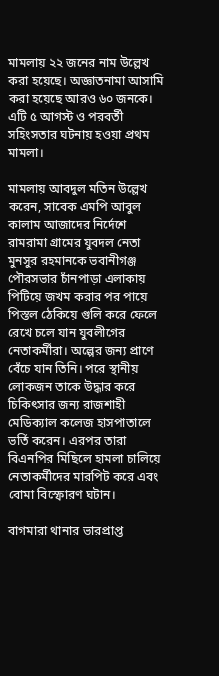মামলায় ২২ জনের নাম উল্লেখ করা হয়েছে। অজ্ঞাতনামা আসামি করা হয়েছে আরও ৬০ জনকে। এটি ৫ আগস্ট ও পরবর্তী সহিংসতার ঘটনায় হওয়া প্রথম মামলা।

মামলায় আবদুল মতিন উল্লেখ করেন, সাবেক এমপি আবুল কালাম আজাদের নির্দেশে রামরামা গ্রামের যুবদল নেতা মুনসুর রহমানকে ভবানীগঞ্জ পৌরসভার চাঁনপাড়া এলাকায় পিটিয়ে জখম করার পর পায়ে পিস্তল ঠেকিয়ে গুলি করে ফেলে রেখে চলে যান যুবলীগের নেতাকর্মীরা। অল্পের জন্য প্রাণে বেঁচে যান তিনি। পরে স্থানীয় লোকজন তাকে উদ্ধার করে চিকিৎসার জন্য রাজশাহী মেডিক্যাল কলেজ হাসপাতালে ভর্তি করেন। এরপর তারা বিএনপির মিছিলে হামলা চালিয়ে নেতাকর্মীদের মারপিট করে এবং বোমা বিস্ফোরণ ঘটান।

বাগমারা থানার ভারপ্রাপ্ত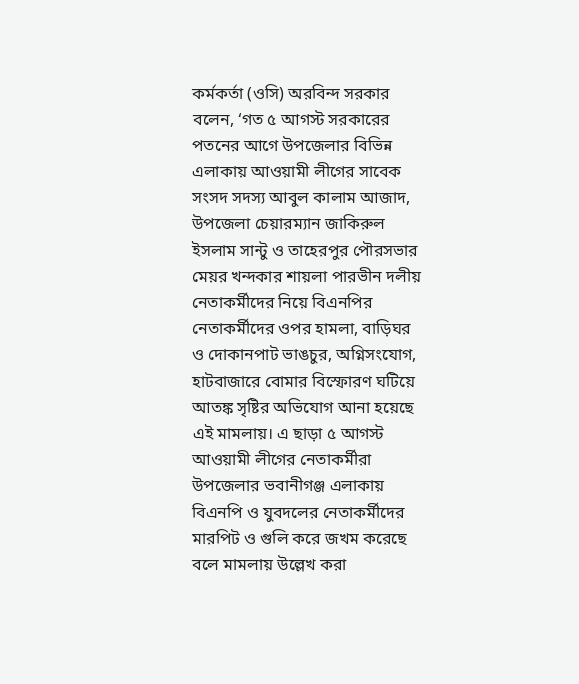কর্মকর্তা (ওসি) অরবিন্দ সরকার বলেন, ‘গত ৫ আগস্ট সরকারের পতনের আগে উপজেলার বিভিন্ন এলাকায় আওয়ামী লীগের সাবেক সংসদ সদস্য আবুল কালাম আজাদ, উপজেলা চেয়ারম্যান জাকিরুল ইসলাম সান্টু ও তাহেরপুর পৌরসভার মেয়র খন্দকার শায়লা পারভীন দলীয় নেতাকর্মীদের নিয়ে বিএনপির নেতাকর্মীদের ওপর হামলা, বাড়িঘর ও দোকানপাট ভাঙচুর, অগ্নিসংযোগ, হাটবাজারে বোমার বিস্ফোরণ ঘটিয়ে আতঙ্ক সৃষ্টির অভিযোগ আনা হয়েছে এই মামলায়। এ ছাড়া ৫ আগস্ট আওয়ামী লীগের নেতাকর্মীরা উপজেলার ভবানীগঞ্জ এলাকায় বিএনপি ও যুবদলের নেতাকর্মীদের মারপিট ও গুলি করে জখম করেছে বলে মামলায় উল্লেখ করা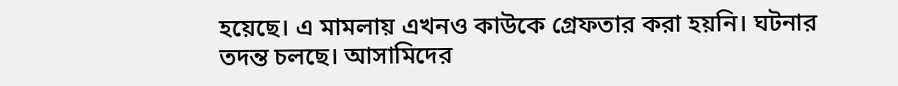হয়েছে। এ মামলায় এখনও কাউকে গ্রেফতার করা হয়নি। ঘটনার তদন্ত চলছে। আসামিদের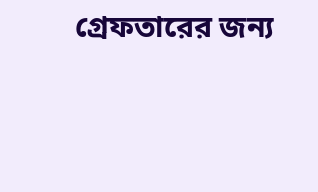গ্রেফতারের জন্য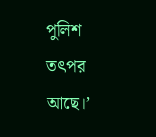পুলিশ তৎপর আছে।’